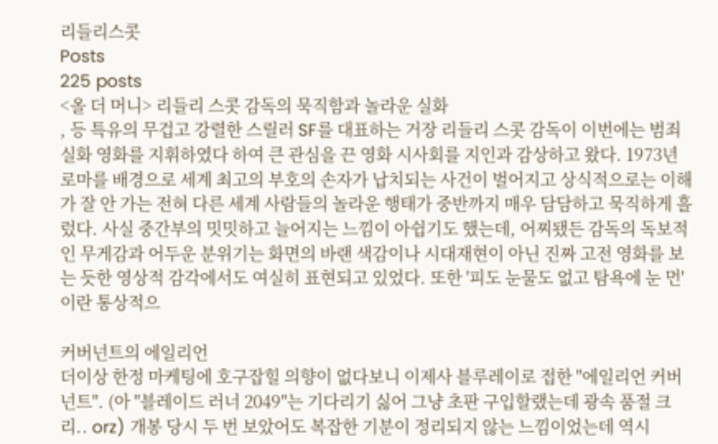리들리스콧
Posts
225 posts
<올 더 머니> 리들리 스콧 감독의 묵직함과 놀라운 실화
, 등 특유의 무겁고 강렬한 스릴러 SF를 대표하는 거장 리들리 스콧 감독이 이번에는 범죄 실화 영화를 지휘하였다 하여 큰 관심을 끈 영화 시사회를 지인과 감상하고 왔다. 1973년 로마를 배경으로 세계 최고의 부호의 손자가 납치되는 사건이 벌어지고 상식적으로는 이해가 잘 안 가는 전혀 다른 세계 사람들의 놀라운 행태가 중반까지 매우 담담하고 묵직하게 흘렀다. 사실 중간부의 밋밋하고 늘어지는 느낌이 아쉽기도 했는데, 어찌됐든 감독의 독보적인 무게감과 어두운 분위기는 화면의 바랜 색감이나 시대재현이 아닌 진짜 고전 영화를 보는 듯한 영상적 감각에서도 여실히 표현되고 있었다. 또한 '피도 눈물도 없고 탐욕에 눈 먼'이란 통상적으

커버넌트의 에일리언
더이상 한정 마케팅에 호구잡힐 의향이 없다보니 이제사 블루레이로 접한 "에일리언 커버넌트". (아 "블레이드 러너 2049"는 기다리기 싫어 그냥 초판 구입할랬는데 광속 품절 크리.. orz) 개봉 당시 두 번 보았어도 복잡한 기분이 정리되지 않는 느낌이었는데 역시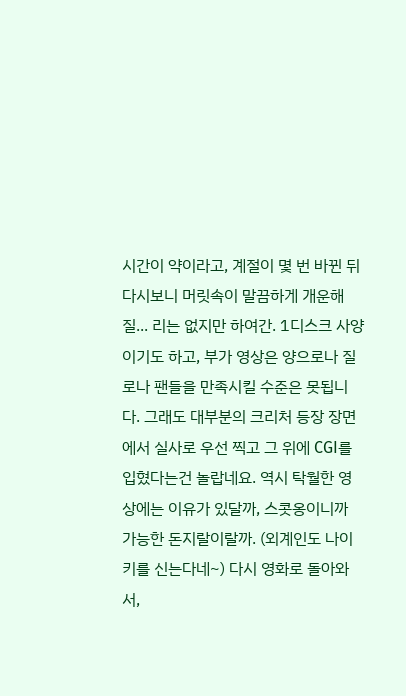시간이 약이라고, 계절이 몇 번 바뀐 뒤 다시보니 머릿속이 말끔하게 개운해질... 리는 없지만 하여간. 1디스크 사양이기도 하고, 부가 영상은 양으로나 질로나 팬들을 만족시킬 수준은 못됩니다. 그래도 대부분의 크리처 등장 장면에서 실사로 우선 찍고 그 위에 CGI를 입혔다는건 놀랍네요. 역시 탁월한 영상에는 이유가 있달까, 스콧옹이니까 가능한 돈지랄이랄까. (외계인도 나이키를 신는다네~) 다시 영화로 돌아와서,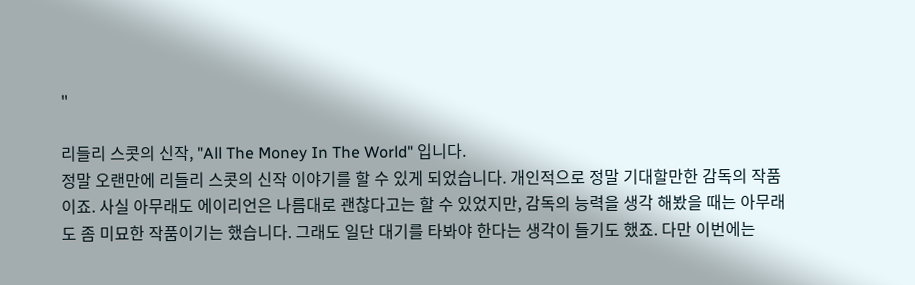"

리들리 스콧의 신작, "All The Money In The World" 입니다.
정말 오랜만에 리들리 스콧의 신작 이야기를 할 수 있게 되었습니다. 개인적으로 정말 기대할만한 감독의 작품이죠. 사실 아무래도 에이리언은 나름대로 괜찮다고는 할 수 있었지만, 감독의 능력을 생각 해봤을 때는 아무래도 좀 미묘한 작품이기는 했습니다. 그래도 일단 대기를 타봐야 한다는 생각이 들기도 했죠. 다만 이번에는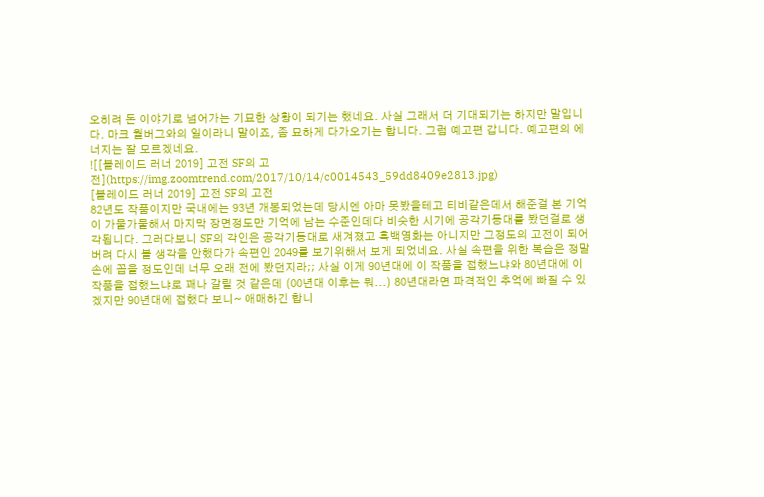오히려 돈 이야기로 넘어가는 기묘한 상황이 되기는 했네요. 사실 그래서 더 기대되기는 하지만 말입니다. 마크 월버그와의 일이라니 말이죠, 좀 묘하게 다가오기는 합니다. 그럼 예고편 갑니다. 예고편의 에너지는 잘 모르겠네요.
![[블레이드 러너 2019] 고전 SF의 고전](https://img.zoomtrend.com/2017/10/14/c0014543_59dd8409e2813.jpg)
[블레이드 러너 2019] 고전 SF의 고전
82년도 작품이지만 국내에는 93년 개봉되었는데 당시엔 아마 못봤을테고 티비같은데서 해준걸 본 기억이 가물가물해서 마지막 장면정도만 기억에 남는 수준인데다 비슷한 시기에 공각기동대를 봤던걸로 생각됩니다. 그러다보니 SF의 각인은 공각기동대로 새겨졌고 흑백영화는 아니지만 그정도의 고전이 되어버려 다시 볼 생각을 안했다가 속편인 2049를 보기위해서 보게 되었네요. 사실 속편을 위한 복습은 정말 손에 꼽을 정도인데 너무 오래 전에 봤던지라;; 사실 이게 90년대에 이 작품을 접했느냐와 80년대에 이 작품을 접했느냐로 꽤나 갈릴 것 같은데 (00년대 이후는 뭐...) 80년대라면 파격적인 추억에 빠질 수 있겠지만 90년대에 접했다 보니~ 애매하긴 합니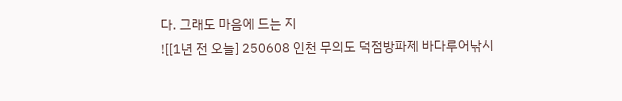다. 그래도 마음에 드는 지
![[1년 전 오늘] 250608 인천 무의도 덕점방파제 바다루어낚시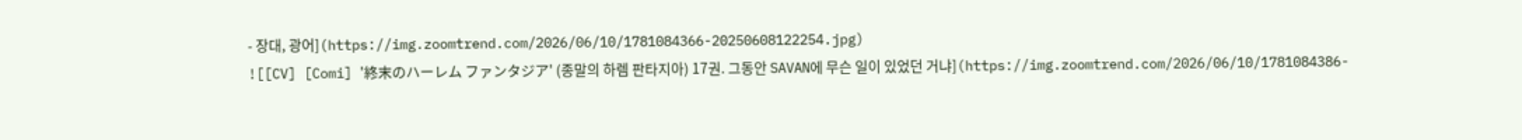- 장대, 광어](https://img.zoomtrend.com/2026/06/10/1781084366-20250608122254.jpg)
![[CV] [Comi] '終末のハーレム ファンタジア' (종말의 하렘 판타지아) 17권. 그동안 SAVAN에 무슨 일이 있었던 거냐](https://img.zoomtrend.com/2026/06/10/1781084386-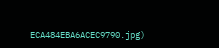ECA484EBA6ACEC9790.jpg)